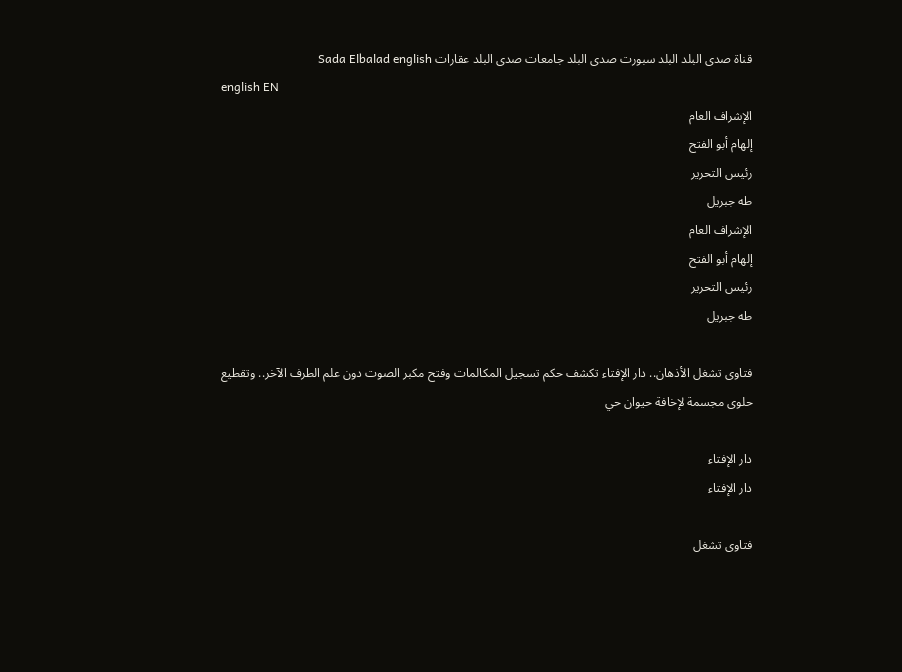قناة صدى البلد البلد سبورت صدى البلد جامعات صدى البلد عقارات Sada Elbalad english
english EN
الإشراف العام
إلهام أبو الفتح
رئيس التحرير
طه جبريل
الإشراف العام
إلهام أبو الفتح
رئيس التحرير
طه جبريل

فتاوى تشغل الأذهان.. دار الإفتاء تكشف حكم تسجيل المكالمات وفتح مكبر الصوت دون علم الطرف الآخر.. وتقطيع حلوى مجسمة لإخافة حيوان حي

دار الإفتاء
دار الإفتاء

فتاوى تشغل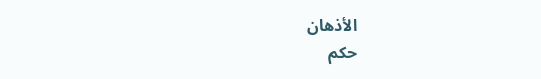الأذهان
حكم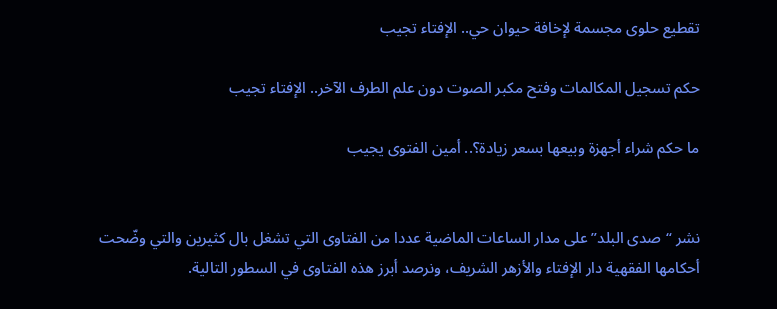تقطيع حلوى مجسمة لإخافة حيوان حي.. الإفتاء تجيب

حكم تسجيل المكالمات وفتح مكبر الصوت دون علم الطرف الآخر.. الإفتاء تجيب

ما حكم شراء أجهزة وبيعها بسعر زيادة؟.. أمين الفتوى يجيب


نشر “صدى البلد” على مدار الساعات الماضية عددا من الفتاوى التي تشغل بال كثيرين والتي وضّحت أحكامها الفقهية دار الإفتاء والأزهر الشريف، ونرصد أبرز هذه الفتاوى في السطور التالية.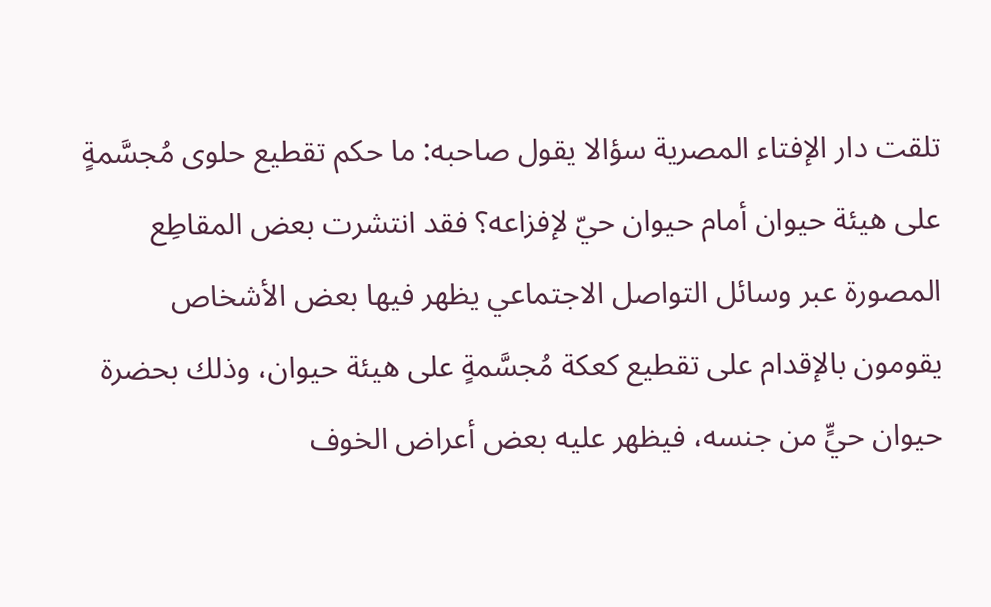تلقت دار الإفتاء المصرية سؤالا يقول صاحبه: ما حكم تقطيع حلوى مُجسَّمةٍ على هيئة حيوان أمام حيوان حيّ لإفزاعه؟ فقد انتشرت بعض المقاطِع المصورة عبر وسائل التواصل الاجتماعي يظهر فيها بعض الأشخاص يقومون بالإقدام على تقطيع كعكة مُجسَّمةٍ على هيئة حيوان، وذلك بحضرة حيوان حيٍّ من جنسه، فيظهر عليه بعض أعراض الخوف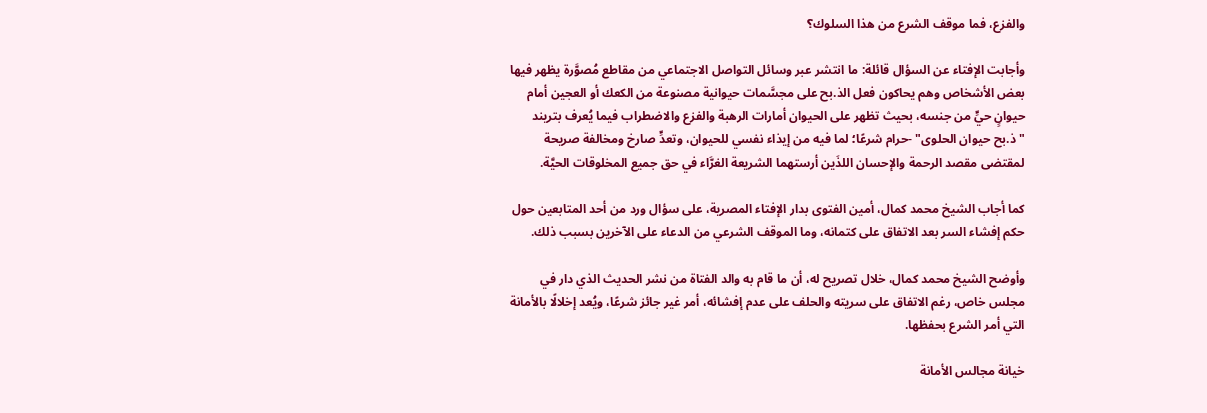والفزع، فما موقف الشرع من هذا السلوك؟

وأجابت الإفتاء عن السؤال قائلة: ما انتشر عبر وسائل التواصل الاجتماعي من مقاطع مُصوَّرة يظهر فيها بعض الأشخاص وهم يحاكون فعل الذ.بح على مجسَّمات حيوانية مصنوعة من الكعك أو العجين أمام حيوانٍ حيٍّ من جنسه، بحيث تظهر على الحيوان أمارات الرهبة والفزع والاضطراب فيما يُعرف بتريند "ذ.بح حيوان الحلوى" -حرام شرعًا؛ لما فيه من إيذاء نفسي للحيوان، وتعدٍّ صارخ ومخالفة صريحة لمقتضى مقصد الرحمة والإحسان اللذَين أرستهما الشريعة الغرَّاء في حق جميع المخلوقات الحيَّة.

كما أجاب الشيخ محمد كمال، أمين الفتوى بدار الإفتاء المصرية، على سؤال ورد من أحد المتابعين حول حكم إفشاء السر بعد الاتفاق على كتمانه، وما الموقف الشرعي من الدعاء على الآخرين بسبب ذلك.

وأوضح الشيخ محمد كمال، خلال تصريح له، أن ما قام به والد الفتاة من نشر الحديث الذي دار في مجلس خاص، رغم الاتفاق على سريته والحلف على عدم إفشائه، أمر غير جائز شرعًا، ويُعد إخلالًا بالأمانة التي أمر الشرع بحفظها.

خيانة مجالس الأمانة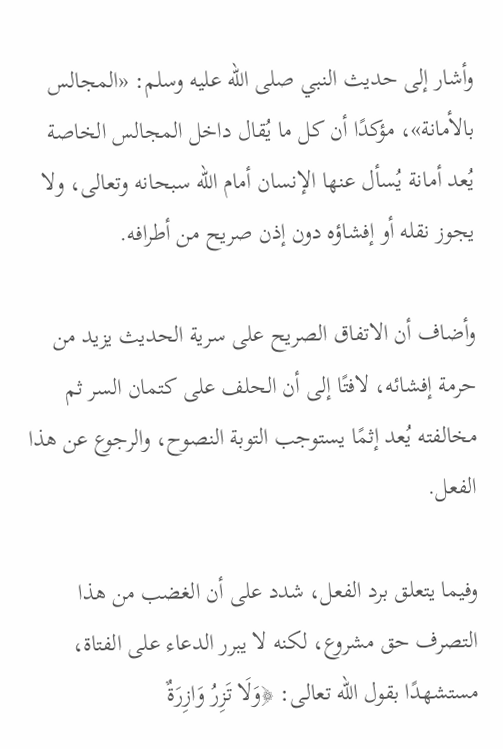وأشار إلى حديث النبي صلى الله عليه وسلم: «المجالس بالأمانة»، مؤكدًا أن كل ما يُقال داخل المجالس الخاصة يُعد أمانة يُسأل عنها الإنسان أمام الله سبحانه وتعالى، ولا يجوز نقله أو إفشاؤه دون إذن صريح من أطرافه.

وأضاف أن الاتفاق الصريح على سرية الحديث يزيد من حرمة إفشائه، لافتًا إلى أن الحلف على كتمان السر ثم مخالفته يُعد إثمًا يستوجب التوبة النصوح، والرجوع عن هذا الفعل.

وفيما يتعلق برد الفعل، شدد على أن الغضب من هذا التصرف حق مشروع، لكنه لا يبرر الدعاء على الفتاة، مستشهدًا بقول الله تعالى: ﴿وَلَا تَزِرُ وَازِرَةٌ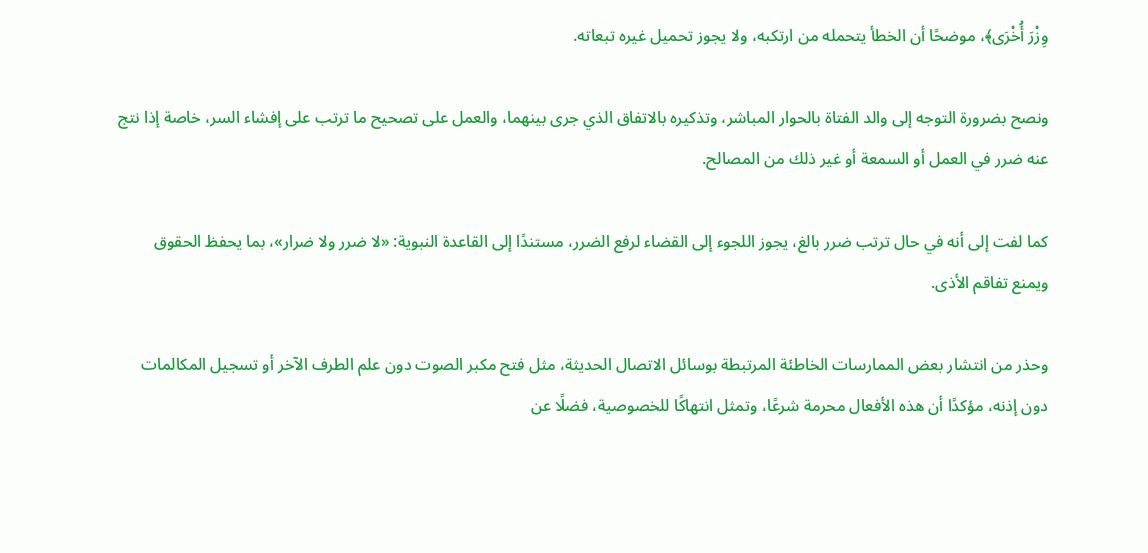وِزْرَ أُخْرَى﴾، موضحًا أن الخطأ يتحمله من ارتكبه، ولا يجوز تحميل غيره تبعاته.

ونصح بضرورة التوجه إلى والد الفتاة بالحوار المباشر، وتذكيره بالاتفاق الذي جرى بينهما، والعمل على تصحيح ما ترتب على إفشاء السر، خاصة إذا نتج عنه ضرر في العمل أو السمعة أو غير ذلك من المصالح.

كما لفت إلى أنه في حال ترتب ضرر بالغ، يجوز اللجوء إلى القضاء لرفع الضرر، مستندًا إلى القاعدة النبوية: «لا ضرر ولا ضرار»، بما يحفظ الحقوق ويمنع تفاقم الأذى.

وحذر من انتشار بعض الممارسات الخاطئة المرتبطة بوسائل الاتصال الحديثة، مثل فتح مكبر الصوت دون علم الطرف الآخر أو تسجيل المكالمات دون إذنه، مؤكدًا أن هذه الأفعال محرمة شرعًا، وتمثل انتهاكًا للخصوصية، فضلًا عن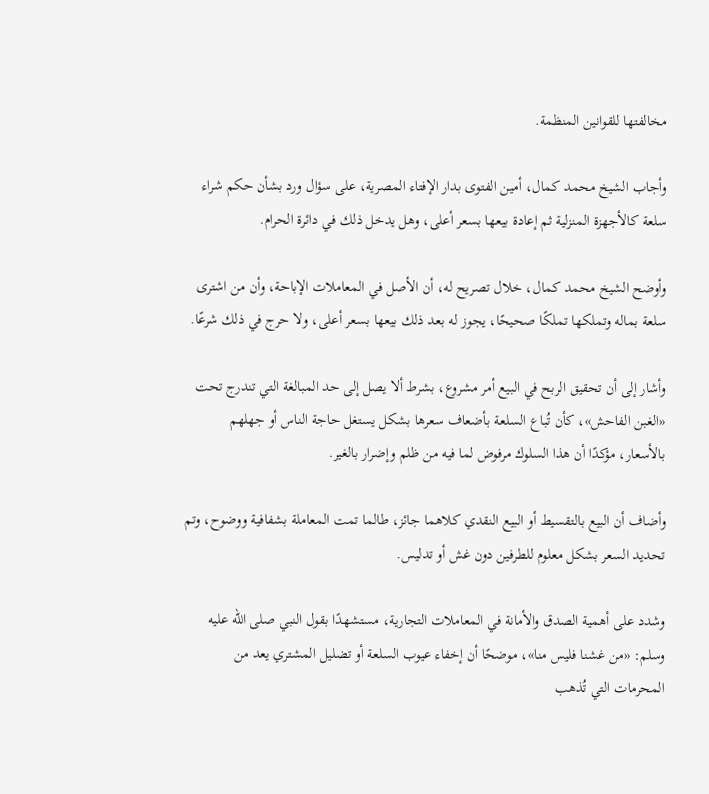مخالفتها للقوانين المنظمة.

وأجاب الشيخ محمد كمال، أمين الفتوى بدار الإفتاء المصرية، على سؤال ورد بشأن حكم شراء سلعة كالأجهزة المنزلية ثم إعادة بيعها بسعر أعلى، وهل يدخل ذلك في دائرة الحرام.

وأوضح الشيخ محمد كمال، خلال تصريح له، أن الأصل في المعاملات الإباحة، وأن من اشترى سلعة بماله وتملكها تملكًا صحيحًا، يجوز له بعد ذلك بيعها بسعر أعلى، ولا حرج في ذلك شرعًا.

وأشار إلى أن تحقيق الربح في البيع أمر مشروع، بشرط ألا يصل إلى حد المبالغة التي تندرج تحت «الغبن الفاحش»، كأن تُباع السلعة بأضعاف سعرها بشكل يستغل حاجة الناس أو جهلهم بالأسعار، مؤكدًا أن هذا السلوك مرفوض لما فيه من ظلم وإضرار بالغير.

وأضاف أن البيع بالتقسيط أو البيع النقدي كلاهما جائز، طالما تمت المعاملة بشفافية ووضوح، وتم تحديد السعر بشكل معلوم للطرفين دون غش أو تدليس.

وشدد على أهمية الصدق والأمانة في المعاملات التجارية، مستشهدًا بقول النبي صلى الله عليه وسلم: «من غشنا فليس منا»، موضحًا أن إخفاء عيوب السلعة أو تضليل المشتري يعد من المحرمات التي تُذهب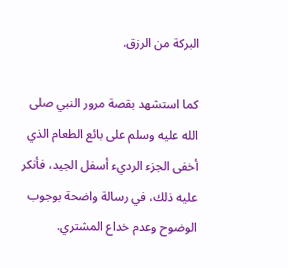البركة من الرزق.

كما استشهد بقصة مرور النبي صلى الله عليه وسلم على بائع الطعام الذي أخفى الجزء الرديء أسفل الجيد، فأنكر عليه ذلك، في رسالة واضحة بوجوب الوضوح وعدم خداع المشتري.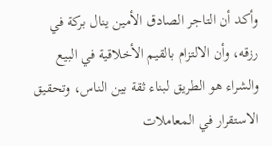وأكد أن التاجر الصادق الأمين ينال بركة في رزقه، وأن الالتزام بالقيم الأخلاقية في البيع والشراء هو الطريق لبناء ثقة بين الناس، وتحقيق الاستقرار في المعاملات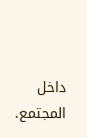داخل المجتمع.